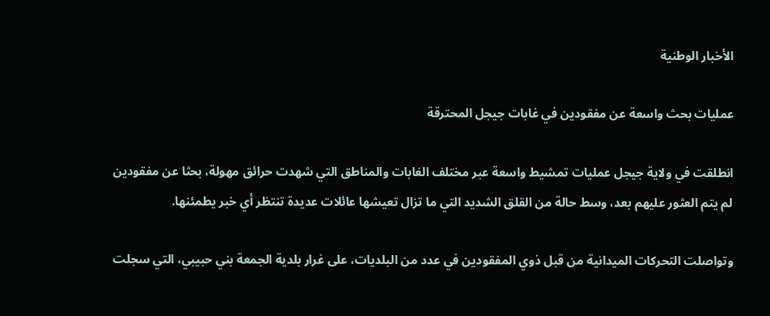الأخبار الوطنية

عمليات بحث واسعة عن مفقودين في غابات جيجل المحترقة

انطلقت في ولاية جيجل عمليات تمشيط واسعة عبر مختلف الغابات والمناطق التي شهدت حرائق مهولة، بحثا عن مفقودين لم يتم العثور عليهم بعد، وسط حالة من القلق الشديد التي ما تزال تعيشها عائلات عديدة تنتظر أي خبر يطمئنها.

وتواصلت التحركات الميدانية من قبل ذوي المفقودين في عدد من البلديات، على غرار بلدية الجمعة بني حبيبي، التي سجلت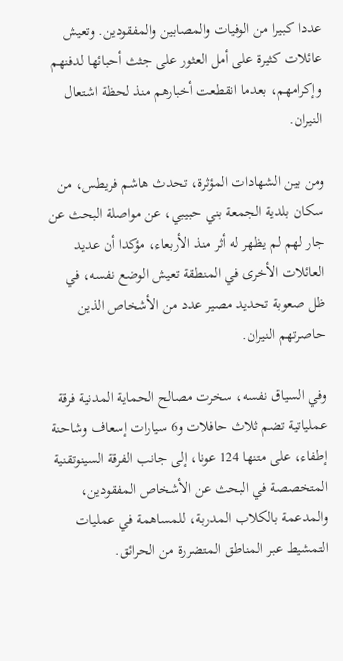عددا كبيرا من الوفيات والمصابين والمفقودين. وتعيش عائلات كثيرة على أمل العثور على جثث أحبائها لدفنهم وإكرامهم، بعدما انقطعت أخبارهم منذ لحظة اشتعال النيران.

ومن بين الشهادات المؤثرة، تحدث هاشم فريطس، من سكان بلدية الجمعة بني حبيبي، عن مواصلة البحث عن جار لهم لم يظهر له أثر منذ الأربعاء، مؤكدا أن عديد العائلات الأخرى في المنطقة تعيش الوضع نفسه، في ظل صعوبة تحديد مصير عدد من الأشخاص الذين حاصرتهم النيران.

وفي السياق نفسه، سخرت مصالح الحماية المدنية فرقة عملياتية تضم ثلاث حافلات و6 سيارات إسعاف وشاحنة إطفاء، على متنها 124 عونا، إلى جانب الفرقة السينوتقنية المتخصصة في البحث عن الأشخاص المفقودين، والمدعمة بالكلاب المدربة، للمساهمة في عمليات التمشيط عبر المناطق المتضررة من الحرائق.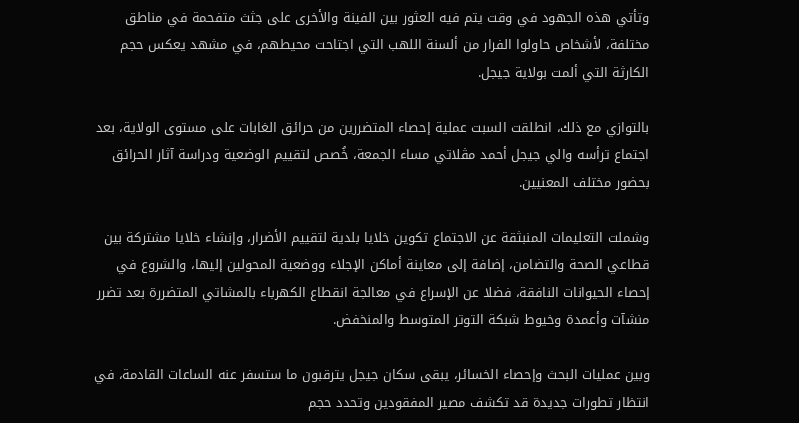وتأتي هذه الجهود في وقت يتم فيه العثور بين الفينة والأخرى على جثث متفحمة في مناطق مختلفة، لأشخاص حاولوا الفرار من ألسنة اللهب التي اجتاحت محيطهم، في مشهد يعكس حجم الكارثة التي ألمت بولاية جيجل.

بالتوازي مع ذلك، انطلقت السبت عملية إحصاء المتضررين من حرائق الغابات على مستوى الولاية، بعد اجتماع ترأسه والي جيجل أحمد مڨلاتي مساء الجمعة، خُصص لتقييم الوضعية ودراسة آثار الحرائق بحضور مختلف المعنيين.

وشملت التعليمات المنبثقة عن الاجتماع تكوين خلايا بلدية لتقييم الأضرار، وإنشاء خلايا مشتركة بين قطاعي الصحة والتضامن، إضافة إلى معاينة أماكن الإجلاء ووضعية المحولين إليها، والشروع في إحصاء الحيوانات النافقة، فضلا عن الإسراع في معالجة انقطاع الكهرباء بالمشاتي المتضررة بعد تضرر منشآت وأعمدة وخيوط شبكة التوتر المتوسط والمنخفض.

وبين عمليات البحث وإحصاء الخسائر، يبقى سكان جيجل يترقبون ما ستسفر عنه الساعات القادمة، في انتظار تطورات جديدة قد تكشف مصير المفقودين وتحدد حجم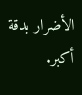الأضرار بدقة أكبر.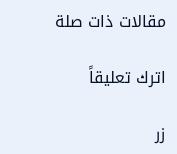مقالات ذات صلة

اترك تعليقاً

زر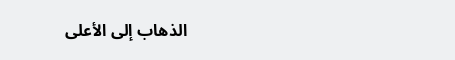الذهاب إلى الأعلى